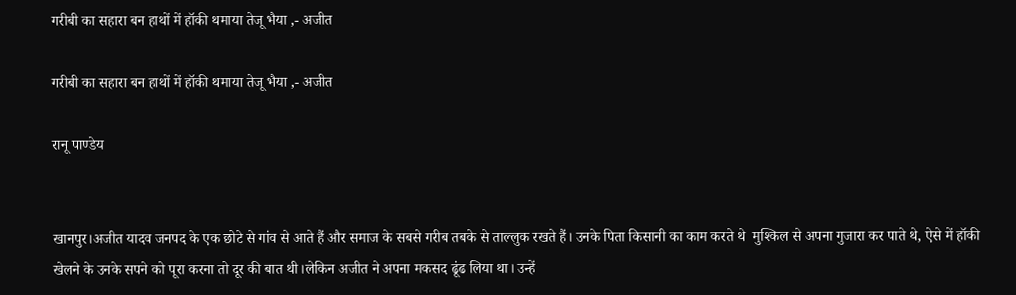गरीबी का सहारा बन हाथों में हॉकी थमाया तेजू भैया ,- अजीत

गरीबी का सहारा बन हाथों में हॉकी थमाया तेजू भैया ,- अजीत

रानू पाण्डेय


खानपुर।अजीत यादव जनपद के एक छोटे से गांव से आते हैं और समाज के सबसे गरीब तबके से ताल्लुक रखते हैं। उनके पिता किसानी का काम करते थे  मुश्किल से अपना गुजारा कर पाते थे, ऐसे में हॉकी खेलने के उनके सपने को पूरा करना तो दूर की बात थी।लेकिन अजीत ने अपना मकसद ढूंढ लिया था। उन्हें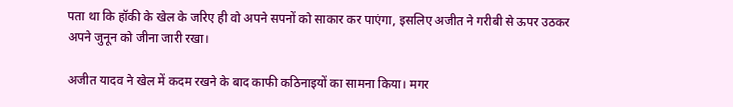पता था कि हॉकी के खेल के जरिए ही वो अपने सपनों को साकार कर पाएंगा, इसलिए अजीत ने गरीबी से ऊपर उठकर अपने जुनून को जीना जारी रखा।

अजीत यादव ने खेल में कदम रखने के बाद काफी कठिनाइयों का सामना किया। मगर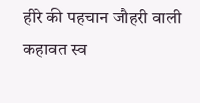हीरे की पहचान जौहरी वाली कहावत स्व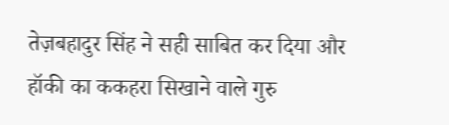तेज़बहादुर सिंह ने सही साबित कर दिया और हॉकी का ककहरा सिखाने वाले गुरु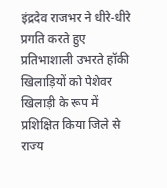इंद्रदेव राजभर ने धीरे-धीरे प्रगति करते हुए प्रतिभाशाली उभरते हॉकी खिलाड़ियों को पेशेवर खिलाड़ी के रूप में प्रशिक्षित किया जिले से राज्य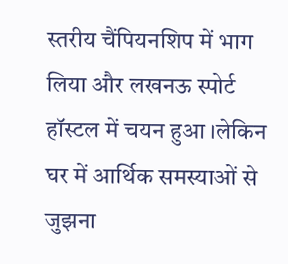स्तरीय चैंपियनशिप में भाग लिया और लखनऊ स्पोर्ट हॉस्टल में चयन हुआ ।लेकिन घर में आर्थिक समस्याओं से जुझना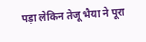पड़ा लेकिन तेजू भैया ने पूरा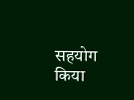सहयोग किया